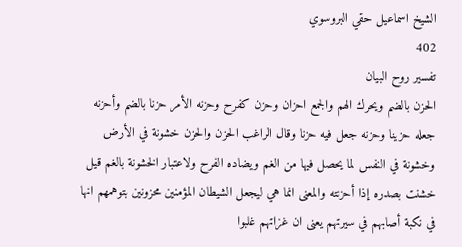الشيخ اسماعيل حقي البروسوي
402
تفسير روح البيان
الحزن بالضم ويحرك الهم والجمع احزان وحزن كفرح وحزنه الأمر حزنا بالضم وأحزنه جعله حزينا وحزنه جعل فيه حزنا وقال الراغب الحزن والحزن خشونة في الأرض وخشونة في النفس لما يحصل فيها من الغم ويضاده الفرح ولاعتبار الخشونة بالغم قيل خشنت بصدره إذا أحزنته والمعنى انما هي ليجعل الشيطان المؤمنين محزونين بتوهمهم انها في نكبة أصابهم في سيرتهم يعنى ان غزاتهم غلبوا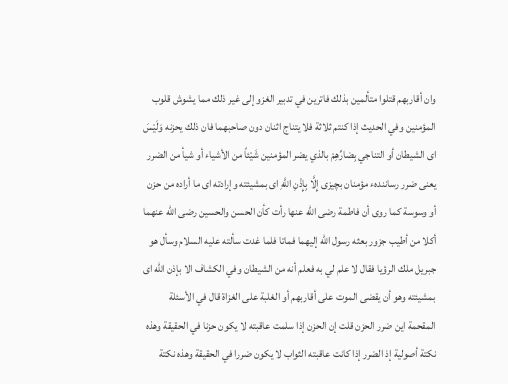وان أقاربهم قتلوا متألمين بذلك فاترين في تدبير الغزو إلى غير ذلك مما يشوش قلوب المؤمنين وفي الحديث إذا كنتم ثلاثة فلا يتناج اثنان دون صاحبهما فان ذلك يحزنه وَلَيْسَ اى الشيطان أو التناجي بِضارِّهِمْ بالذي يضر المؤمنين شَيْئاً من الأشياء أو شيأ من الضرر يعنى ضرر رسانندهء مؤمنان بچيزى إِلَّا بِإِذْنِ اللَّهِ اى بمشيئته وإرادته اى ما أراده من حزن أو وسوسة كما روى أن فاطمة رضى اللّه عنها رأت كأن الحسن والحسين رضى اللّه عنهما أكلا من أطيب جزور بعثه رسول اللّه إليهما فماتا فلما غدت سألته عليه السلام وسأل هو جبريل ملك الرؤيا فقال لا علم لي به فعلم أنه من الشيطان وفي الكشاف الا بإذن اللّه اى بمشيئته وهو أن يقضى الموت على أقاربهم أو الغلبة على الغزاة قال في الأسئلة المقحمة اين ضرر الحزن قلت إن الحزن إذا سلمت عاقبته لا يكون حزنا في الحقيقة وهذه نكتة أصولية إذ الضرر إذا كانت عاقبته الثواب لا يكون ضررا في الحقيقة وهذه نكتة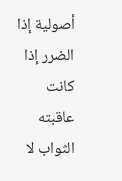أصولية إذا الضرر إذا كانت عاقبته الثواب لا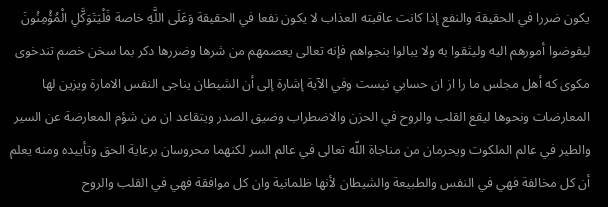يكون ضررا في الحقيقة والنفع إذا كانت عاقبته العذاب لا يكون نفعا في الحقيقة وَعَلَى اللَّهِ خاصة فَلْيَتَوَكَّلِ الْمُؤْمِنُونَ ليفوضوا أمورهم اليه وليثقوا به ولا يبالوا بنجواهم فإنه تعالى يعصمهم من شرها وضررها دكر بما سخن خصم تندخوى مكوى كه أهل مجلس ما را از ان حسابي نيست وفي الآية إشارة إلى أن الشيطان يناجى النفس الامارة ويزين لها المعارضات ونحوها ليقع القلب والروح في الحزن والاضطراب وضيق الصدر ويتقاعد ان من شؤم المعارضة عن السير والطير في عالم الملكوت ويحرمان من مناجاة اللّه تعالى في عالم السر لكنهما محروسان برعاية الحق وتأييده ومنه يعلم أن كل مخالفة فهي في النفس والطبيعة والشيطان لأنها ظلمانية وان كل موافقة فهي في القلب والروح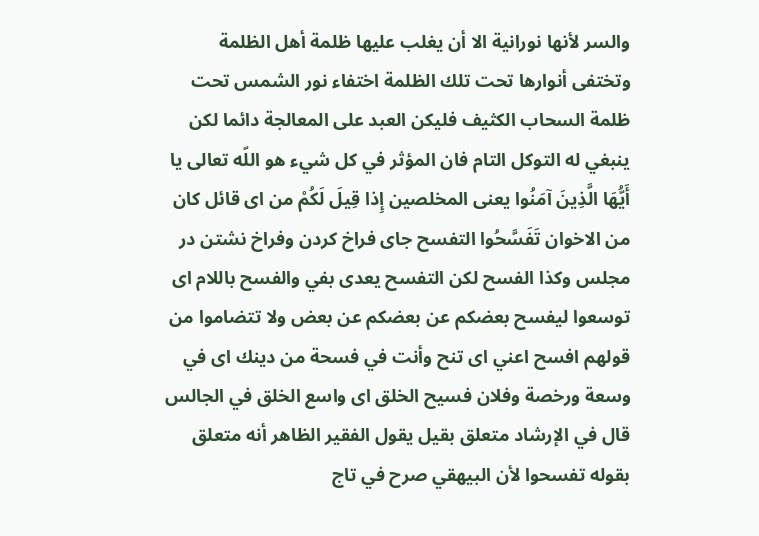والسر لأنها نورانية الا أن يغلب عليها ظلمة أهل الظلمة وتختفى أنوارها تحت تلك الظلمة اختفاء نور الشمس تحت ظلمة السحاب الكثيف فليكن العبد على المعالجة دائما لكن ينبغي له التوكل التام فان المؤثر في كل شيء هو اللّه تعالى يا أَيُّهَا الَّذِينَ آمَنُوا يعنى المخلصين إِذا قِيلَ لَكُمْ من اى قائل كان من الاخوان تَفَسَّحُوا التفسح جاى فراخ كردن وفراخ نشتن در مجلس وكذا الفسح لكن التفسح يعدى بفي والفسح باللام اى توسعوا ليفسح بعضكم عن بعضكم عن بعض ولا تتضاموا من قولهم افسح اعني اى تنح وأنت في فسحة من دينك اى في وسعة ورخصة وفلان فسيح الخلق اى واسع الخلق في الجالس قال في الإرشاد متعلق بقيل يقول الفقير الظاهر أنه متعلق بقوله تفسحوا لأن البيهقي صرح في تاج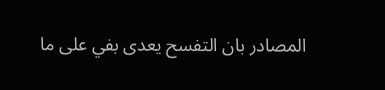المصادر بان التفسح يعدى بفي على ما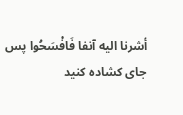أشرنا اليه آنفا فَافْسَحُوا پس جاى كشاده كنيد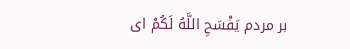بر مردم يَفْسَحِ اللَّهُ لَكُمْ اى